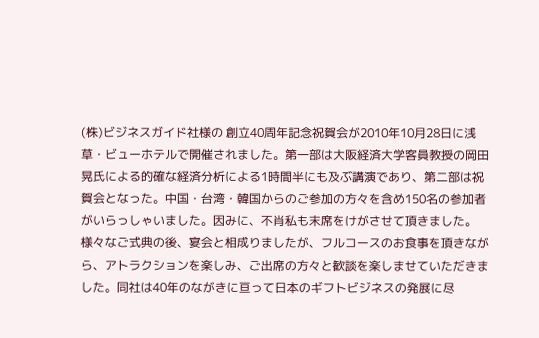(株)ビジネスガイド社様の 創立40周年記念祝賀会が2010年10月28日に浅草・ビューホテルで開催されました。第一部は大阪経済大学客員教授の岡田晃氏による的確な経済分析による1時間半にも及ぶ講演であり、第二部は祝賀会となった。中国・台湾・韓国からのご参加の方々を含め150名の参加者がいらっしゃいました。因みに、不肖私も末席をけがさせて頂きました。
様々なご式典の後、宴会と相成りましたが、フルコースのお食事を頂きながら、アトラクションを楽しみ、ご出席の方々と歓談を楽しませていただきました。同社は40年のながきに亘って日本のギフトビジネスの発展に尽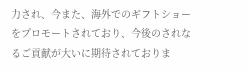力され、今また、海外でのギフトショーをプロモートされており、今後のされなるご貢献が大いに期待されておりま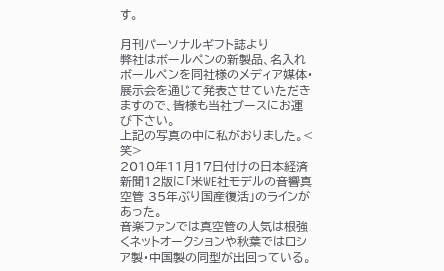す。

月刊パーソナルギフト誌より
弊社はボールペンの新製品、名入れボールペンを同社様のメディア媒体・展示会を通じて発表させていただきますので、皆様も当社ブースにお運び下さい。
上記の写真の中に私がおりました。<笑>
2010年11月17日付けの日本経済新聞12版に「米WE社モデルの音響真空管 35年ぶり国産復活」のラインがあった。
音楽ファンでは真空管の人気は根強くネットオークションや秋葉ではロシア製・中国製の同型が出回っている。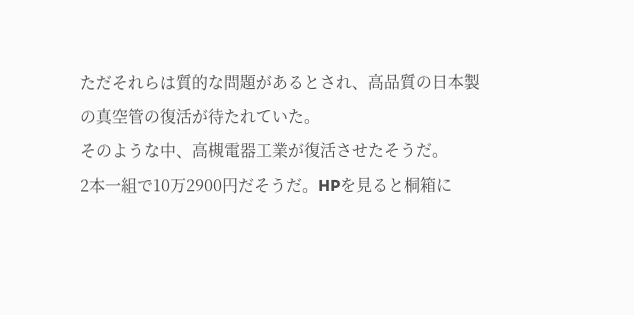ただそれらは質的な問題があるとされ、高品質の日本製の真空管の復活が待たれていた。
そのような中、高槻電器工業が復活させたそうだ。
2本一組で10万2900円だそうだ。HPを見ると桐箱に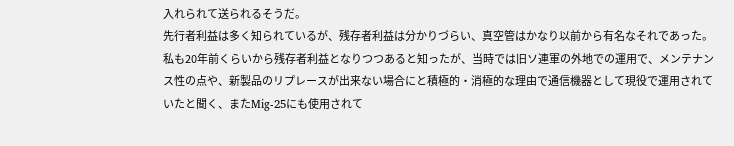入れられて送られるそうだ。
先行者利益は多く知られているが、残存者利益は分かりづらい、真空管はかなり以前から有名なそれであった。私も20年前くらいから残存者利益となりつつあると知ったが、当時では旧ソ連軍の外地での運用で、メンテナンス性の点や、新製品のリプレースが出来ない場合にと積極的・消極的な理由で通信機器として現役で運用されていたと聞く、またMig-25にも使用されて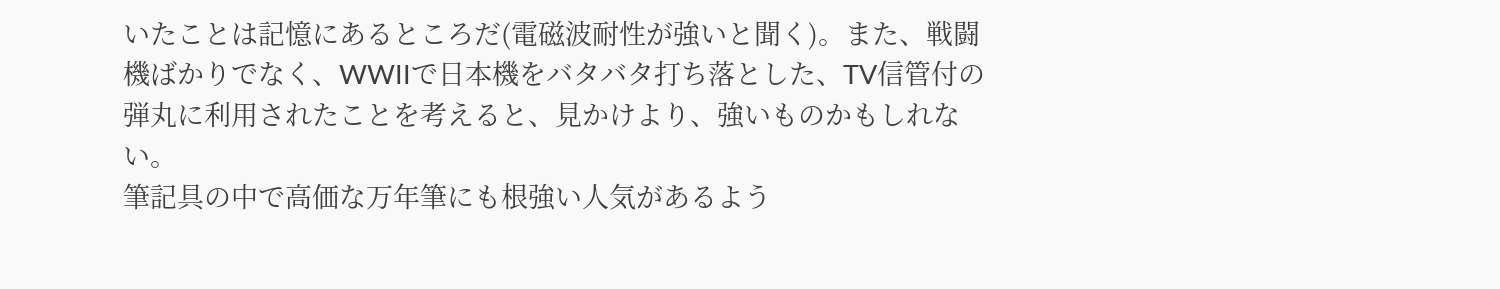いたことは記憶にあるところだ(電磁波耐性が強いと聞く)。また、戦闘機ばかりでなく、WWIIで日本機をバタバタ打ち落とした、TV信管付の弾丸に利用されたことを考えると、見かけより、強いものかもしれない。
筆記具の中で高価な万年筆にも根強い人気があるよう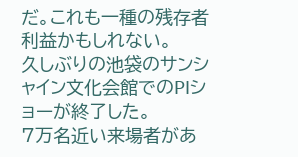だ。これも一種の残存者利益かもしれない。
久しぶりの池袋のサンシャイン文化会館でのPIショーが終了した。
7万名近い来場者があ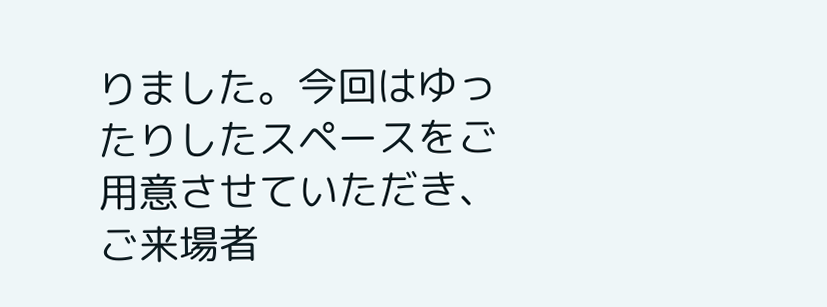りました。今回はゆったりしたスペースをご用意させていただき、ご来場者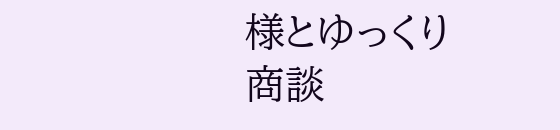様とゆっくり商談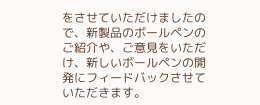をさせていただけましたので、新製品のボールペンのご紹介や、ご意見をいただけ、新しいボールペンの開発にフィードバックさせていただきます。